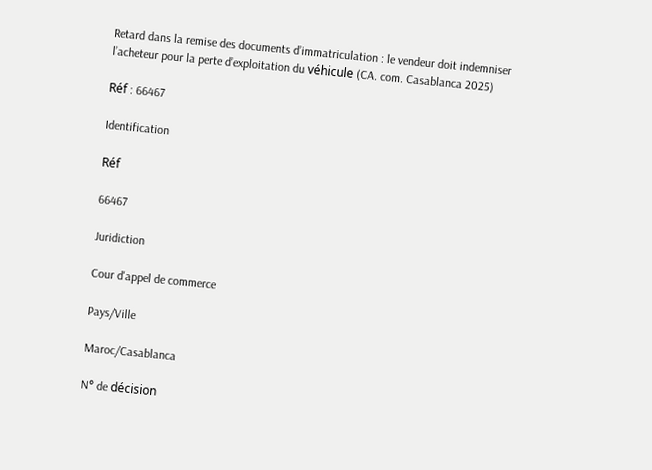Retard dans la remise des documents d’immatriculation : le vendeur doit indemniser l’acheteur pour la perte d’exploitation du véhicule (CA. com. Casablanca 2025)

Réf : 66467

Identification

Réf

66467

Juridiction

Cour d'appel de commerce

Pays/Ville

Maroc/Casablanca

N° de décision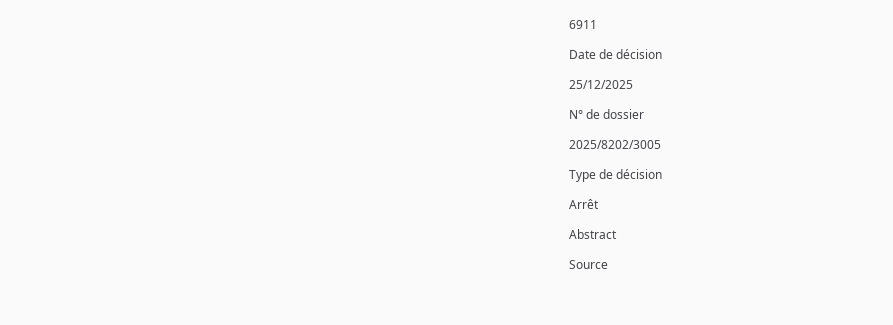6911

Date de décision

25/12/2025

N° de dossier

2025/8202/3005

Type de décision

Arrêt

Abstract

Source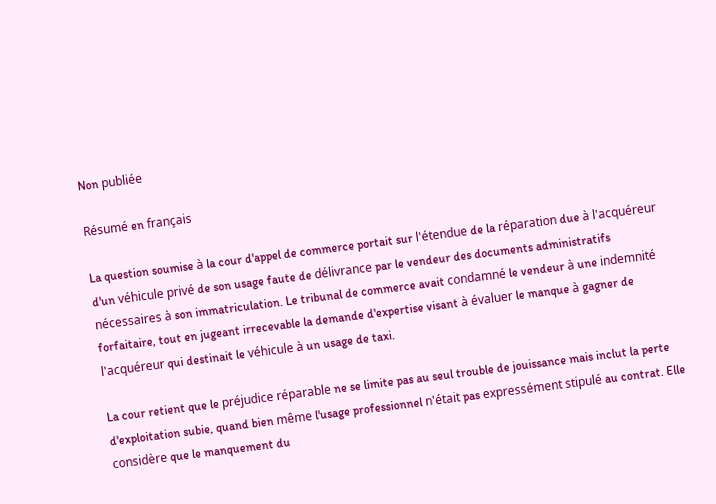Non publiée

Résumé en français

La question soumise à la cour d'appel de commerce portait sur l'étendue de la réparation due à l'acquéreur d'un véhicule privé de son usage faute de délivrance par le vendeur des documents administratifs nécessaires à son immatriculation. Le tribunal de commerce avait condamné le vendeur à une indemnité forfaitaire, tout en jugeant irrecevable la demande d'expertise visant à évaluer le manque à gagner de l'acquéreur qui destinait le véhicule à un usage de taxi.

La cour retient que le préjudice réparable ne se limite pas au seul trouble de jouissance mais inclut la perte d'exploitation subie, quand bien même l'usage professionnel n'était pas expressément stipulé au contrat. Elle considère que le manquement du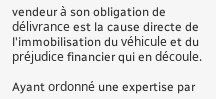vendeur à son obligation de délivrance est la cause directe de l'immobilisation du véhicule et du préjudice financier qui en découle.

Ayant ordonné une expertise par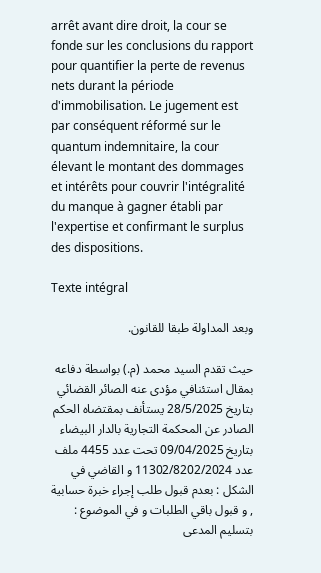arrêt avant dire droit, la cour se fonde sur les conclusions du rapport pour quantifier la perte de revenus nets durant la période d'immobilisation. Le jugement est par conséquent réformé sur le quantum indemnitaire, la cour élevant le montant des dommages et intérêts pour couvrir l'intégralité du manque à gagner établi par l'expertise et confirmant le surplus des dispositions.

Texte intégral

وبعد المداولة طبقا للقانون.

حيث تقدم السيد محمد (م.) بواسطة دفاعه بمقال استئنافي مؤدى عنه الصائر القضائي بتاريخ 28/5/2025 يستأنف بمقتضاه الحكم الصادر عن المحكمة التجارية بالدار البيضاء بتاريخ 09/04/2025 تحت عدد 4455 ملف عدد 11302/8202/2024 و القاضي في الشكل : بعدم قبول طلب إجراء خبرة حسابية , و قبول باقي الطلبات و في الموضوع : بتسليم المدعى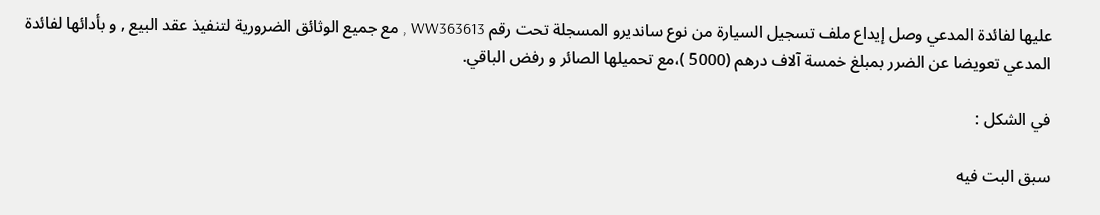عليها لفائدة المدعي وصل إيداع ملف تسجيل السيارة من نوع سانديرو المسجلة تحت رقم WW363613 , مع جميع الوثائق الضرورية لتنفيذ عقد البيع , و بأدائها لفائدة المدعي تعويضا عن الضرر بمبلغ خمسة آلاف درهم (5000 )،مع تحميلها الصائر و رفض الباقي.

في الشكل :

سبق البت فيه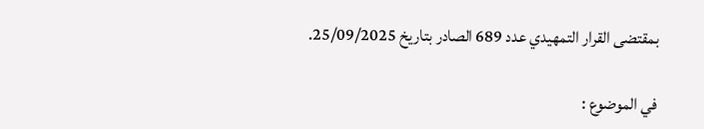بمقتضى القرار التمهيدي عدد 689 الصادر بتاريخ 25/09/2025.

في الموضوع :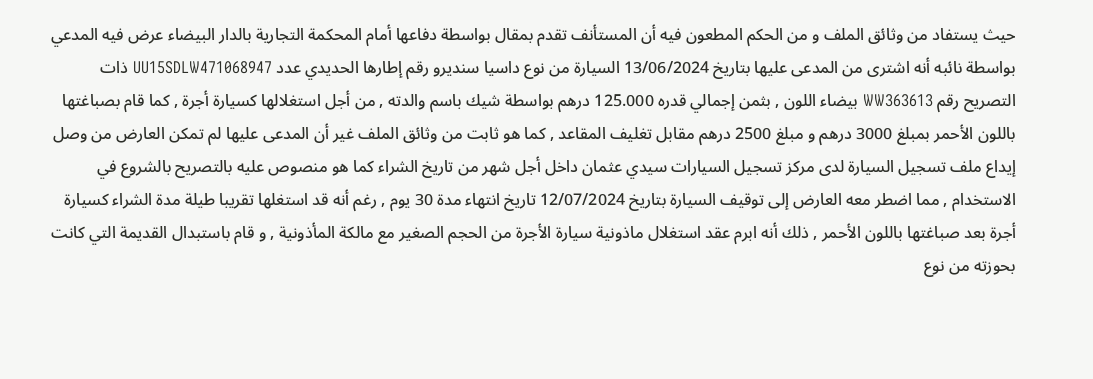حيث يستفاد من وثائق الملف و من الحكم المطعون فيه أن المستأنف تقدم بمقال بواسطة دفاعها أمام المحكمة التجارية بالدار البيضاء عرض فيه المدعي بواسطة نائبه أنه اشترى من المدعى عليها بتاريخ 13/06/2024 السيارة من نوع داسيا سنديرو رقم إطارها الحديدي عدد UU15SDLW471068947 ذات التصريح رقم WW363613 بيضاء اللون , بثمن إجمالي قدره 125.000 درهم بواسطة شيك باسم والدته , من أجل استغلالها كسيارة أجرة , كما قام بصباغتها باللون الأحمر بمبلغ 3000 درهم و مبلغ 2500 درهم مقابل تغليف المقاعد , كما هو ثابت من وثائق الملف غير أن المدعى عليها لم تمكن العارض من وصل إيداع ملف تسجيل السيارة لدى مركز تسجيل السيارات سيدي عثمان داخل أجل شهر من تاريخ الشراء كما هو منصوص عليه بالتصريح بالشروع في الاستخدام , مما اضطر معه العارض إلى توقيف السيارة بتاريخ 12/07/2024 تاريخ انتهاء مدة 30 يوم , رغم أنه قد استغلها تقريبا طيلة مدة الشراء كسيارة أجرة بعد صباغتها باللون الأحمر , ذلك أنه ابرم عقد استغلال ماذونية سيارة الأجرة من الحجم الصغير مع مالكة المأذونية , و قام باستبدال القديمة التي كانت بحوزته من نوع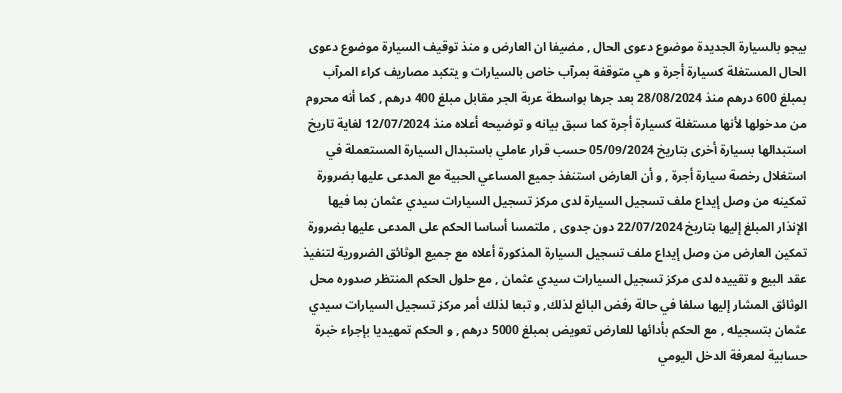بيجو بالسيارة الجديدة موضوع دعوى الحال , مضيفا ان العارض و منذ توقيف السيارة موضوع دعوى الحال المستغلة كسيارة أجرة و هي متوقفة بمرآب خاص بالسيارات و يتكبد مصاريف كراء المرآب بمبلغ 600 درهم منذ 28/08/2024 بعد جرها بواسطة عربة الجر مقابل مبلغ 400 درهم , كما أنه محروم من مدخولها لأنها مستغلة كسيارة أجرة كما سبق بيانه و توضيحه أعلاه منذ 12/07/2024 لغاية تاريخ استبدالها بسيارة أخرى بتاريخ 05/09/2024 حسب قرار عاملي باستبدال السيارة المستعملة في استغلال رخصة سيارة أجرة , و أن العارض استنفذ جميع المساعي الحبية مع المدعى عليها بضرورة تمكينه من وصل إيداع ملف تسجيل السيارة لدى مركز تسجيل السيارات سيدي عثمان بما فيها الإنذار المبلغ إليها بتاريخ 22/07/2024 دون جدوى , ملتمسا أساسا الحكم على المدعى عليها بضرورة تمكين العارض من وصل إيداع ملف تسجيل السيارة المذكورة أعلاه مع جميع الوثائق الضرورية لتنفيذ عقد البيع و تقييده لدى مركز تسجيل السيارات سيدي عثمان , مع حلول الحكم المنتظر صدوره محل الوثائق المشار إليها سلفا في حالة رفض البائع لذلك, و تبعا لذلك أمر مركز تسجيل السيارات سيدي عثمان بتسجيله , مع الحكم بأدائها للعارض تعويض بمبلغ 5000 درهم , و الحكم تمهيديا بإجراء خبرة حسابية لمعرفة الدخل اليومي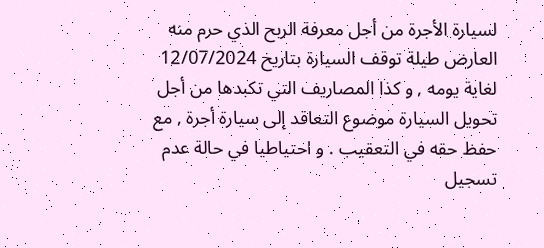لسيارة الأجرة من أجل معرفة الربح الذي حرم منه العارض طيلة توقف السيارة بتاريخ 12/07/2024 لغاية يومه , و كذا المصاريف التي تكبدها من أجل تحويل السيارة موضوع التعاقد إلى سيارة أجرة , مع حفظ حقه في التعقيب . و احتياطيا في حالة عدم تسجيل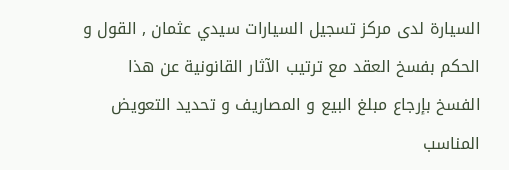السيارة لدى مركز تسجيل السيارات سيدي عثمان , القول و الحكم بفسخ العقد مع ترتيب الآثار القانونية عن هذا الفسخ بإرجاع مبلغ البيع و المصاريف و تحديد التعويض المناسب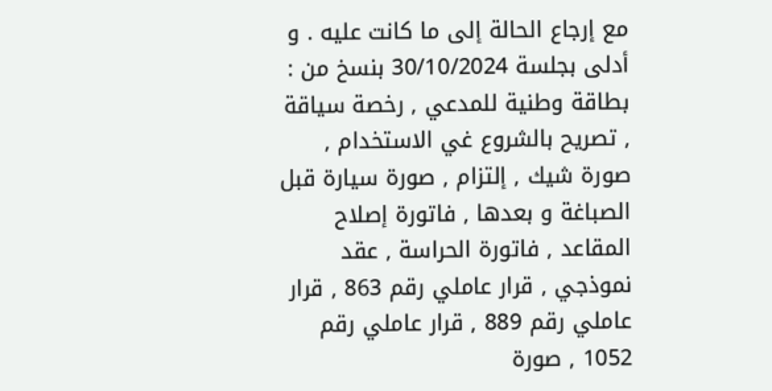مع إرجاع الحالة إلى ما كانت عليه . و أدلى بجلسة 30/10/2024 بنسخ من : بطاقة وطنية للمدعي , رخصة سياقة , تصريح بالشروع غي الاستخدام , صورة شيك , إلتزام , صورة سيارة قبل الصباغة و بعدها , فاتورة إصلاح المقاعد , فاتورة الحراسة , عقد نموذجي , قرار عاملي رقم 863 , قرار عاملي رقم 889 , قرار عاملي رقم 1052 , صورة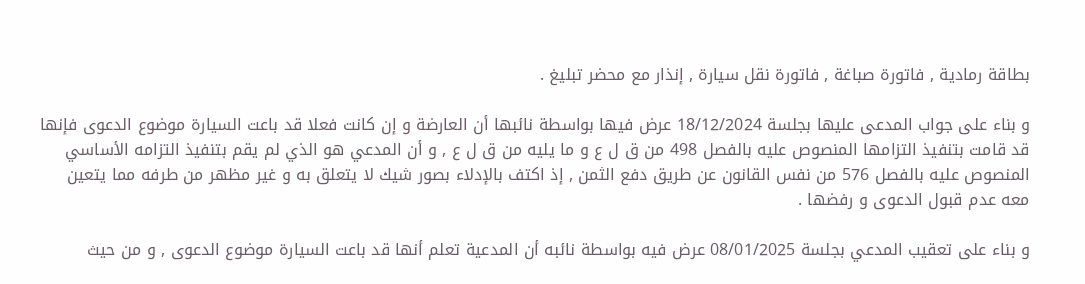بطاقة رمادية , فاتورة صباغة , فاتورة نقل سيارة , إنذار مع محضر تبليغ .

و بناء على جواب المدعى عليها بجلسة 18/12/2024 عرض فيها بواسطة نائبها أن العارضة و إن كانت فعلا قد باعت السيارة موضوع الدعوى فإنها قد قامت بتنفيذ التزامها المنصوص عليه بالفصل 498 من ق ل ع و ما يليه من ق ل ع , و أن المدعي هو الذي لم يقم بتنفيذ التزامه الأساسي المنصوص عليه بالفصل 576 من نفس القانون عن طريق دفع الثمن , إذ اكتف بالإدلاء بصور شيك لا يتعلق به و غير مظهر من طرفه مما يتعين معه عدم قبول الدعوى و رفضها .

و بناء على تعقيب المدعي بجلسة 08/01/2025 عرض فيه بواسطة نائبه أن المدعية تعلم أنها قد باعت السيارة موضوع الدعوى , و من حيث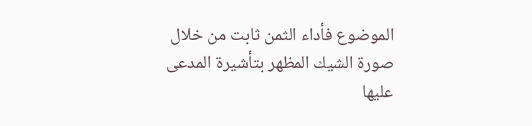الموضوع فأداء الثمن ثابت من خلال صورة الشيك المظهر بتأشيرة المدعى عليها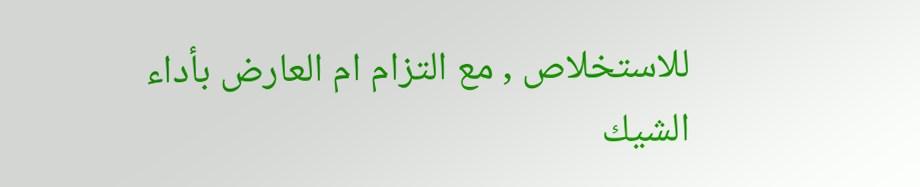للاستخلاص , مع التزام ام العارض بأداء الشيك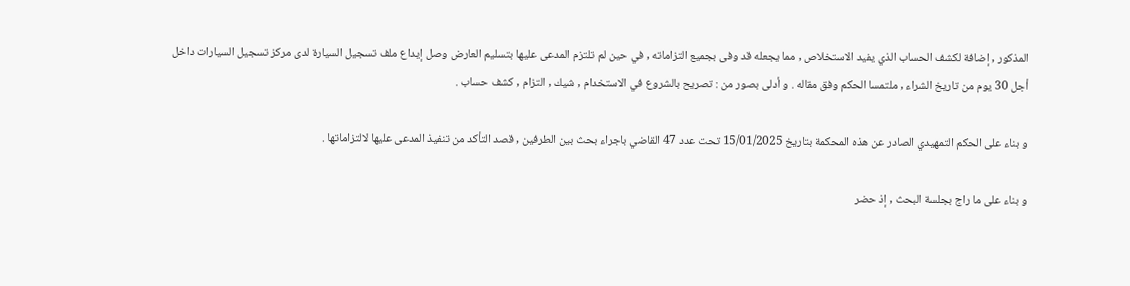المذكور , إضافة لكشف الحساب الذي يفيد الاستخلاص , مما يجعله قد وفى بجميع التزاماته , في حين لم تلتزم المدعى عليها بتسليم العارض وصل إيداع ملف تسجيل السيارة لدى مركز تسجيل السيارات داخل أجل 30 يوم من تاريخ الشراء , ملتمسا الحكم وفق مقاله . و أدلى بصور من : تصريح بالشروع في الاستخدام , شيك , التزام , كشف حساب .

و بناء على الحكم التمهيدي الصادر عن هذه المحكمة بتاريخ 15/01/2025 تحت عدد 47 القاضي باجراء بحث بين الطرفين , قصد التأكد من تنفيذ المدعى عليها لالتزاماتها .

و بناء على ما راج بجلسة البحث , إذ حضر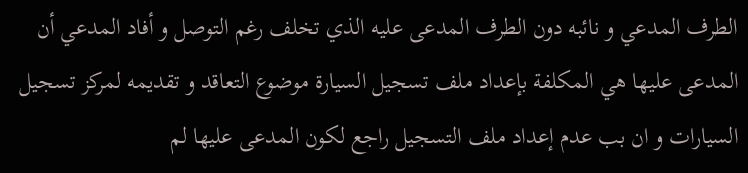الطرف المدعي و نائبه دون الطرف المدعى عليه الذي تخلف رغم التوصل و أفاد المدعي أن المدعى عليها هي المكلفة بإعداد ملف تسجيل السيارة موضوع التعاقد و تقديمه لمركز تسجيل السيارات و ان بب عدم إعداد ملف التسجيل راجع لكون المدعى عليها لم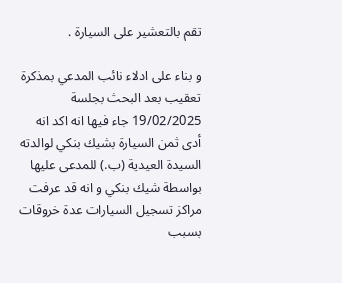تقم بالتعشير على السيارة .

و بناء على ادلاء نائب المدعي بمذكرة تعقيب بعد البحث بجلسة 19/02/2025 جاء فيها انه اكد انه أدى ثمن السيارة بشيك بنكي لوالدته السيدة العيدية (ب.) للمدعى عليها بواسطة شيك بنكي و انه قد عرفت مراكز تسجيل السيارات عدة خروقات بسبب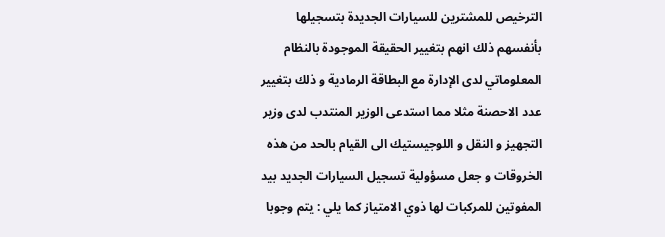الترخيص للمشترين للسيارات الجديدة بتسجيلها بأنفسهم ذلك انهم بتغيير الحقيقة الموجودة بالنظام المعلوماتي لدى الإدارة مع البطاقة الرمادية و ذلك بتغيير عدد الاحصنة مثلا مما استدعى الوزير المنتدب لدى وزير التجهيز و النقل و اللوجيستيك الى القيام بالحد من هذه الخروقات و جعل مسؤولية تسجيل السيارات الجديد بيد المفوتين للمركبات لها ذوي الامتياز كما يلي : يتم وجوبا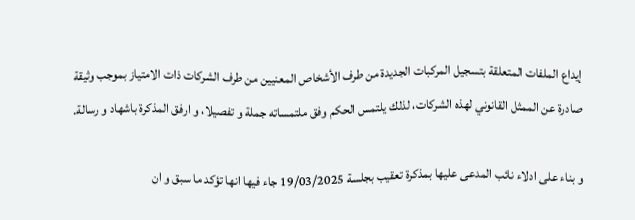إيداع الملفات المتعلقة بتسجيل المركبات الجديدة من طرف الأشخاص المعنيين من طرف الشركات ذات الامتياز بموجب وثيقة صادرة عن الممثل القانوني لهذه الشركات، لذلك يلتمس الحكم وفق ملتمساته جملة و تفصيلا، و ارفق المذكرة باشهاد و رسالة.

و بناء على ادلاء نائب المدعى عليها بمذكرة تعقيب بجلسة 19/03/2025 جاء فيها انها تؤكد ما سبق و ان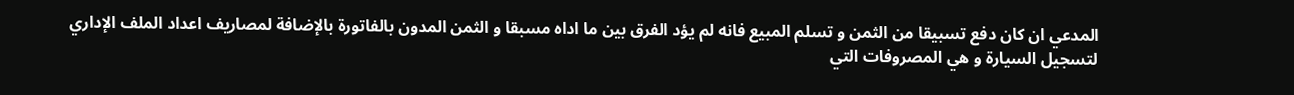المدعي ان كان دفع تسبيقا من الثمن و تسلم المبيع فانه لم يؤد الفرق بين ما اداه مسبقا و الثمن المدون بالفاتورة بالإضافة لمصاريف اعداد الملف الإداري لتسجيل السيارة و هي المصروفات التي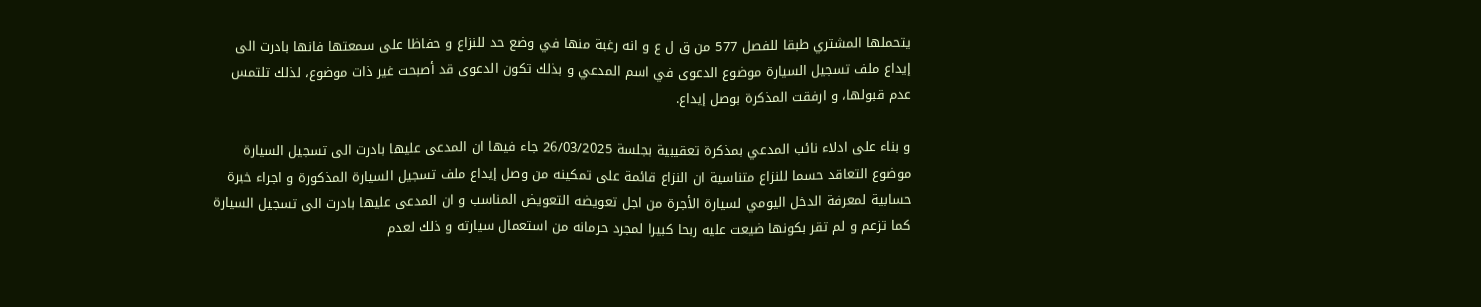يتحملها المشتري طبقا للفصل 577 من ق ل ع و انه رغبة منها في وضع حد للنزاع و حفاظا على سمعتها فانها بادرت الى إيداع ملف تسجيل السيارة موضوع الدعوى في اسم المدعي و بذلك تكون الدعوى قد أصبحت غير ذات موضوع، لذلك تلتمس عدم قبولها، و ارفقت المذكرة بوصل إيداع.

و بناء على ادلاء نائب المدعي بمذكرة تعقيبية بجلسة 26/03/2025 جاء فيها ان المدعى عليها بادرت الى تسجيل السيارة موضوع التعاقد حسما للنزاع متناسية ان النزاع قائمة على تمكينه من وصل إيداع ملف تسجيل السيارة المذكورة و اجراء خبرة حسابية لمعرفة الدخل اليومي لسيارة الأجرة من اجل تعويضه التعويض المناسب و ان المدعى عليها بادرت الى تسجيل السيارة كما تزعم و لم تقر بكونها ضيعت عليه ربحا كبيرا لمجرد حرمانه من استعمال سيارته و ذلك لعدم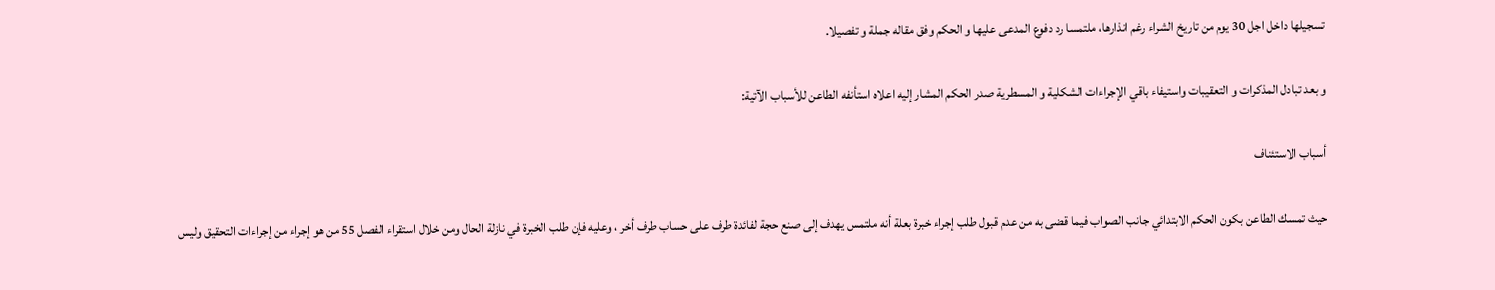تسجيلها داخل اجل 30 يوم من تاريخ الشراء رغم انذارها، ملتمسا رد دفوع المدعى عليها و الحكم وفق مقاله جملة و تفصيلا.

و بعد تبادل المذكرات و التعقيبات واستيفاء باقي الإجراءات الشكلية و المسطرية صدر الحكم المشار إليه اعلاه استأنفه الطاعن للأسباب الآتية:

أسباب الاستئناف

حيث تمسك الطاعن بكون الحكم الابتدائي جانب الصواب فيما قضى به من عدم قبول طلب إجراء خبرة بعلة أنه ملتمس يهدف إلى صنع حجة لفائدة طرف على حساب طرف أخر ، وعليه فإن طلب الخبرة في نازلة الحال ومن خلال استقراء الفصل 55 من هو إجراء من إجراءات التحقيق وليس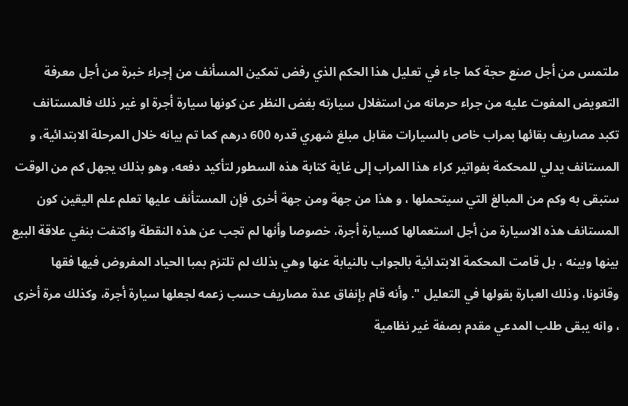ملتمس من أجل صنع حجة كما جاء في تعليل هذا الحكم الذي رفض تمكين المسأنف من إجراء خبرة من أجل معرفة التعويض المفوت عليه من جراء حرمانه من استغلال سيارته بغض النظر عن كونها سيارة أجرة او غير ذلك فالمستانف تكبد مصاريف بقائها بمراب خاص بالسيارات مقابل مبلغ شهري قدره 600 درهم كما تم بيانه خلال المرحلة الابتدائية، و المستانف يدلي للمحكمة بفواتير كراء هذا المراب إلى غاية كتابة هذه السطور لتأكيد دفعه، وهو بذلك يجهل كم من الوقت ستبقى به وكم من المبالغ التي سيتحملها ، و هذا من جهة ومن جهة أخرى فإن المستأنف عليها تعلم علم اليقين كون المستانف هذه الاسيارة من أجل استعمالها كسيارة أجرة، خصوصا وأنها لم تجب عن هذه النقطة واكتفت بنفي علاقة البيع بينها وبينه ، بل قامت المحكمة الابتدائية بالجواب بالنيابة عنها وهي بذلك لم تلتزم بمبا الحياد المفروض فيها فقها وقانونا، وذلك العبارة بقولها في التعليل ". وأنه قام بإنفاق عدة مصاريف حسب زعمه لجعلها سيارة أجرة، وكذلك مرة أخرى ، وانه يبقى طلب المدعي مقدم بصفة غير نظامية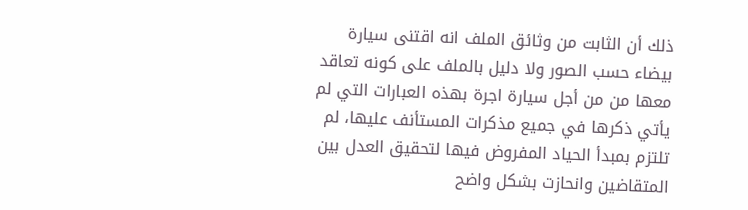ذلك أن الثابت من وثائق الملف انه اقتنى سيارة بيضاء حسب الصور ولا دليل بالملف على كونه تعاقد معها من من أجل سيارة اجرة بهذه العبارات التي لم يأتي ذكرها في جميع مذكرات المستأنف عليها، لم تلتزم بمبدأ الحياد المفروض فيها لتحقيق العدل بين المتقاضين وانحازت بشكل واضح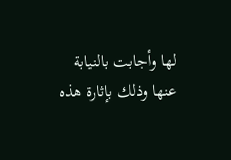لها وأجابت بالنيابة عنها وذلك بإثارة هذه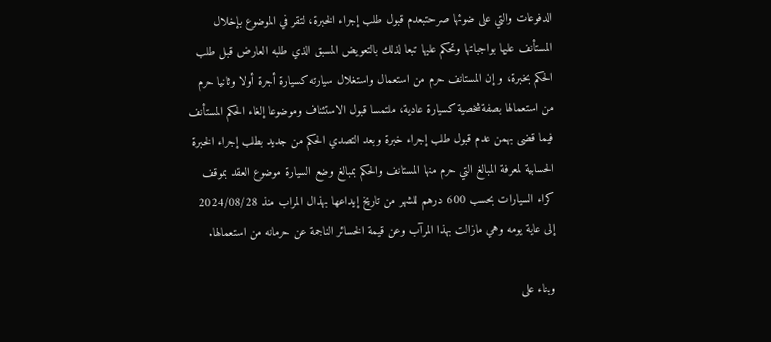الدفوعات والتي على ضوئها صرحتبعدم قبول طلب إجراء الخبرة، لتقر في الموضوع بإخلال المستأنف عليها بواجباتها وتحكم عليها تبعا لذلك بالتعويض المسبق الذي طلبه العارض قبل طلب الحكم بخبرة، و إن المستانف حرم من استعمال واستغلال سيارته كسيارة أجرة أولا وثانيا حرم من استعمالها بصفةشخصية كسيارة عادية، ملتمسا قبول الاستئناف وموضوعا إلغاء الحكم المستأنف فيما قضى بهمن عدم قبول طلب إجراء خبرة وبعد التصدي الحكم من جديد بطلب إجراء الخبرة الحسابية لمعرفة المبالغ التي حرم منها المستانف والحكم بمبالغ وضع السيارة موضوع العقد بموقف كراء السيارات بحسب 600 درهم للشهر من تاريخ إيداعها بهذال المراب منذ 2024/08/28 إلى عاية يومه وهي مازالت بهذا المرآب وعن قيمة الخسائر الناجمة عن حرمانه من استعمالها.

وبناء على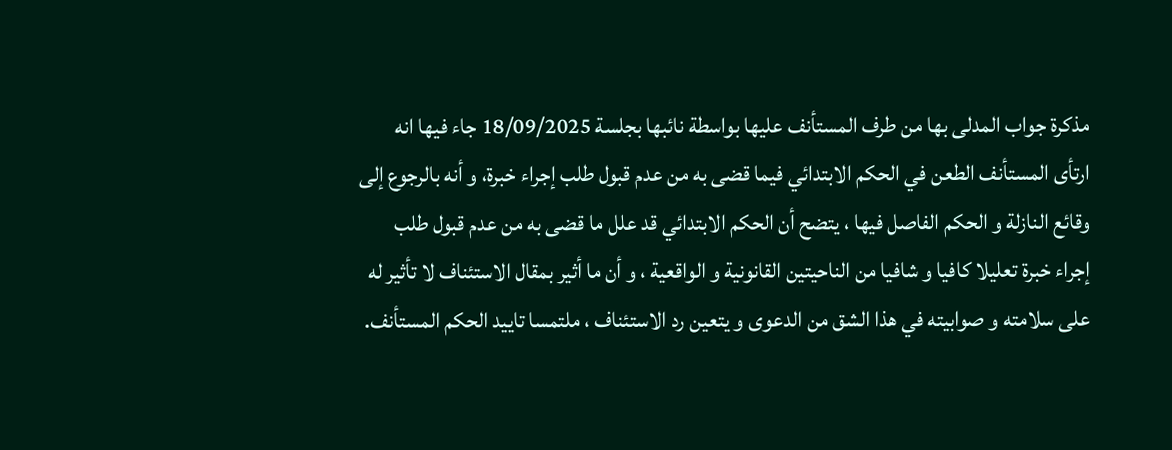مذكرة جواب المدلى بها من طرف المستأنف عليها بواسطة نائبها بجلسة 18/09/2025 جاء فيها انه ارتأى المستأنف الطعن في الحكم الابتدائي فيما قضى به من عدم قبول طلب إجراء خبرة، و أنه بالرجوع إلى وقائع النازلة و الحكم الفاصل فيها ، يتضح أن الحكم الابتدائي قد علل ما قضى به من عدم قبول طلب إجراء خبرة تعليلا كافيا و شافيا من الناحيتين القانونية و الواقعية ، و أن ما أثير بمقال الاستئناف لا تأثير له على سلامته و صوابيته في هذا الشق من الدعوى و يتعين رد الاستئناف ، ملتمسا تاييد الحكم المستأنف.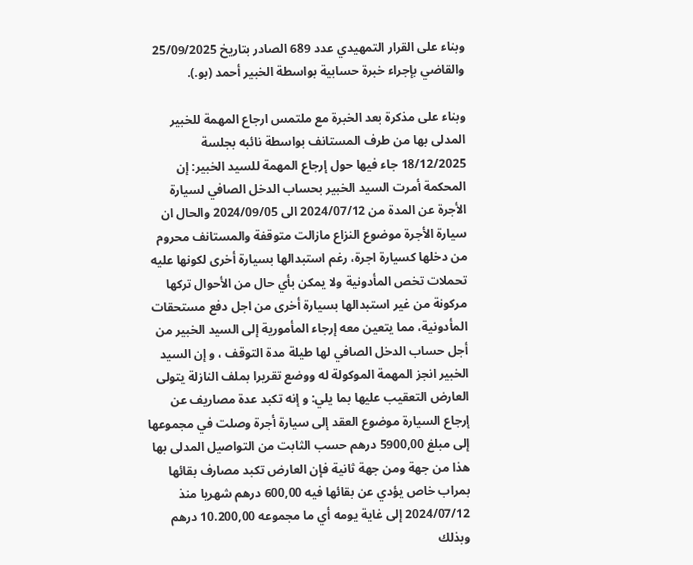وبناء على القرار التمهيدي عدد 689 الصادر بتاريخ 25/09/2025 والقاضي بإجراء خبرة حسابية بواسطة الخبير أحمد (بو.).

وبناء على مذكرة بعد الخبرة مع ملتمس ارجاع المهمة للخبير المدلى بها من طرف المستانف بواسطة نائبه بجلسة 18/12/2025 جاء فيها حول إرجاع المهمة للسيد الخبير: إن المحكمة أمرت السيد الخبير بحساب الدخل الصافي لسيارة الأجرة عن المدة من 2024/07/12 الى 2024/09/05 والحال ان سيارة الأجرة موضوع النزاع مازالت متوقفة والمستانف محروم من دخلها كسيارة اجرة، رغم استبدالها بسيارة أخرى لكونها عليه تحملات تخص المأدونية ولا يمكن بأي حال من الأحوال تركها مركونة من غير استبدالها بسيارة أخرى من اجل دفع مستحقات المأدونية، مما يتعين معه إرجاء المأمورية إلى السيد الخبير من أجل حساب الدخل الصافي لها طيلة مدة التوقف ، و إن السيد الخبير انجز المهمة الموكولة له ووضع تقريرا بملف النازلة يتولى العارض التعقيب عليها بما يلي: و إنه تكبد عدة مصاريف عن إرجاع السيارة موضوع العقد إلى سيارة أجرة وصلت في مجموعها إلى مبلغ 5900,00 درهم حسب الثابت من التواصيل المدلى بها هذا من جهة ومن جهة ثانية فإن العارض تكبد مصارف بقائها بمراب خاص يؤدي عن بقائها فيه 600,00 درهم شهريا منذ 2024/07/12 إلى غاية يومه أي ما مجموعه 10.200,00 درهم وبذلك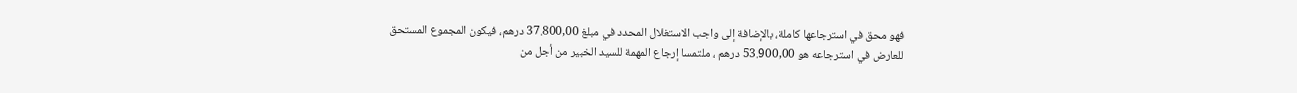فهو محق في استرجاعها كاملة، بالإضافة إلى واجب الاستغلال المحدد في مبلغ 37.800,00 درهم، فيكون المجموع المستحق للعارض في استرجاعه هو 53.900,00 درهم ، ملتمسا إرجاع المهمة للسيد الخبير من أجل من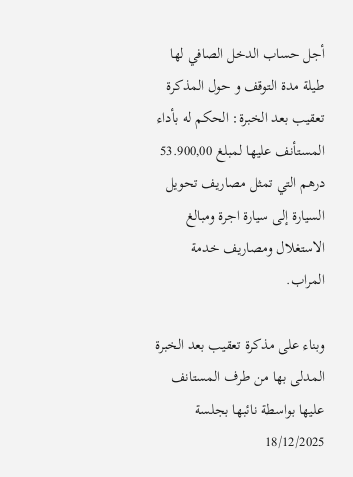أجل حساب الدخل الصافي لها طيلة مدة التوقف و حول المذكرة تعقيب بعد الخبرة: الحكم له بأداء المستأنف عليها لمبلغ 53.900,00 درهم التي تمثل مصاريف تحويل السيارة إلى سيارة اجرة ومبالغ الاستغلال ومصاريف خدمة المراب.

وبناء على مذكرة تعقيب بعد الخبرة المدلى بها من طرف المستانف عليها بواسطة نائبها بجلسة 18/12/2025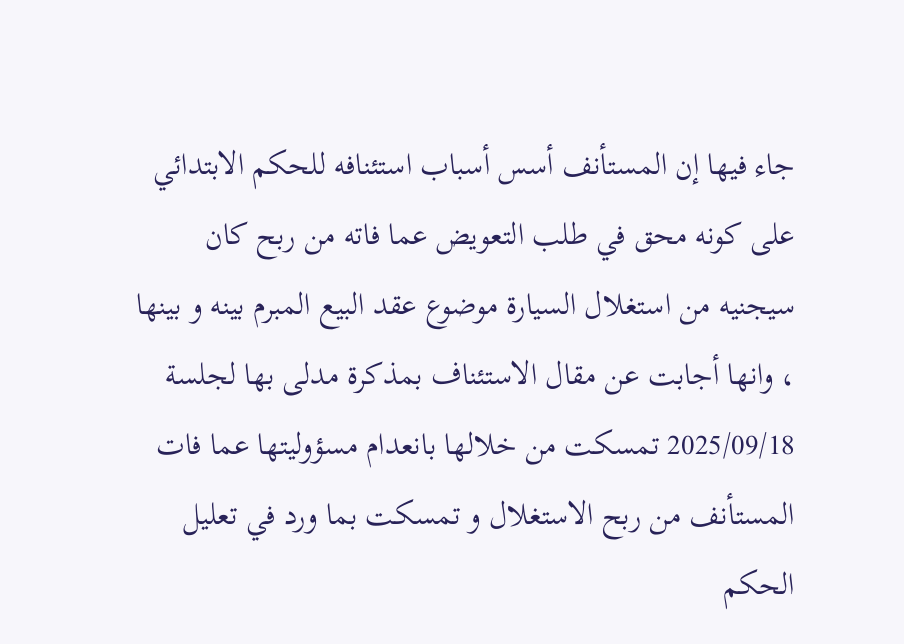جاء فيها إن المستأنف أسس أسباب استئنافه للحكم الابتدائي على كونه محق في طلب التعويض عما فاته من ربح كان سيجنيه من استغلال السيارة موضوع عقد البيع المبرم بينه و بينها ، وانها أجابت عن مقال الاستئناف بمذكرة مدلى بها لجلسة 2025/09/18 تمسكت من خلالها بانعدام مسؤوليتها عما فات المستأنف من ربح الاستغلال و تمسكت بما ورد في تعليل الحكم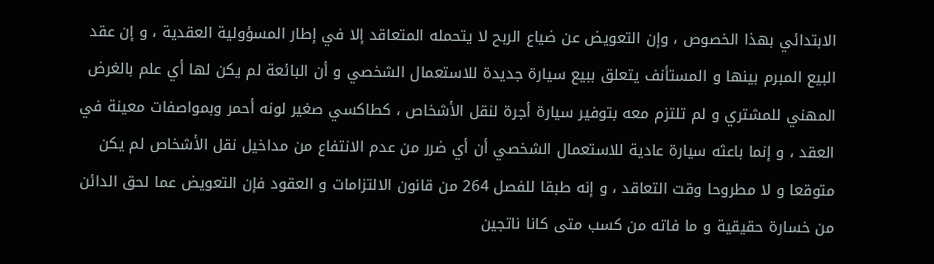الابتدائي بهذا الخصوص ، وإن التعويض عن ضياع الربح لا يتحمله المتعاقد إلا في إطار المسؤولية العقدية ، و إن عقد البيع المبرم بينها و المستأنف يتعلق ببيع سيارة جديدة للاستعمال الشخصي و أن البائعة لم يكن لها أي علم بالغرض المهني للمشتري و لم تلتزم معه بتوفير سيارة أجرة لنقل الأشخاص ، كطاكسي صغير لونه أحمر وبمواصفات معينة في العقد ، و إنما باعثه سيارة عادية للاستعمال الشخصي أن أي ضرر من عدم الانتفاع من مداخيل نقل الأشخاص لم يكن متوقعا و لا مطروحا وقت التعاقد ، و إنه طبقا للفصل 264 من قانون الالتزامات و العقود فإن التعويض عما لحق الدائن من خسارة حقيقية و ما فاته من كسب متى كانا ناتجين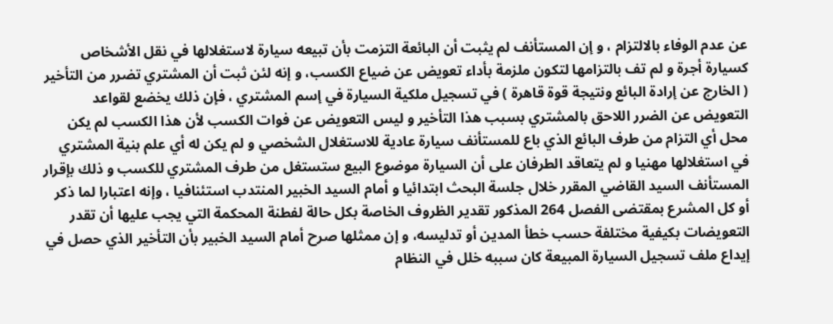عن عدم الوفاء بالالتزام ، و إن المستأنف لم يثبت أن البائعة التزمت بأن تبيعه سيارة لاستغلالها في نقل الأشخاص كسيارة أجرة و لم تف بالتزامها لتكون ملزمة بأداء تعويض عن ضياع الكسب، و إنه لئن ثبت أن المشتري تضرر من التأخير ( الخارج عن إرادة البائع ونتيجة قوة قاهرة ) في تسجيل ملكية السيارة في إسم المشتري ، فإن ذلك يخضع لقواعد التعويض عن الضرر اللاحق بالمشتري بسبب هذا التأخير و ليس التعويض عن فوات الكسب لأن هذا الكسب لم يكن محل أي التزام من طرف البائع الذي باع للمستأنف سيارة عادية للاستغلال الشخصي و لم يكن له أي علم بنية المشتري في استغلالها مهنيا و لم يتعاقد الطرفان على أن السيارة موضوع البيع ستستغل من طرف المشتري للكسب و ذلك بإقرار المستأنف السيد القاضي المقرر خلال جلسة البحث ابتدائيا و أمام السيد الخبير المنتدب استئنافيا ، وإنه اعتبارا لما ذكر أو كل المشرع بمقتضى الفصل 264 المذكور تقدير الظروف الخاصة بكل حالة لفطنة المحكمة التي يجب عليها أن تقدر التعويضات بكيفية مختلفة حسب خطأ المدين أو تدليسه، و إن ممثلها صرح أمام السيد الخبير بأن التأخير الذي حصل في إيداع ملف تسجيل السيارة المبيعة كان سببه خلل في النظام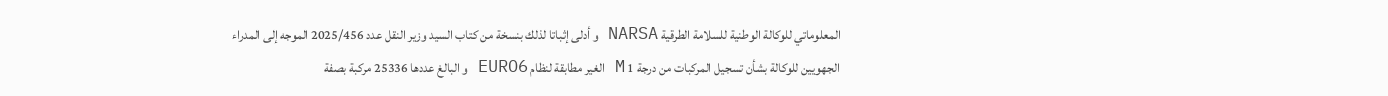المعلوماتي للوكالة الوطنية للسلامة الطرقية NARSA و أدلى إثباتا لذلك بنسخة من كتاب السيد وزير النقل عدد 2025/456 الموجه إلى المدراء الجهويين للوكالة بشأن تسجيل المركبات من درجة 1 M الغير مطابقة لنظام EURO6 و البالغ عددها 25336 مركبة بصفة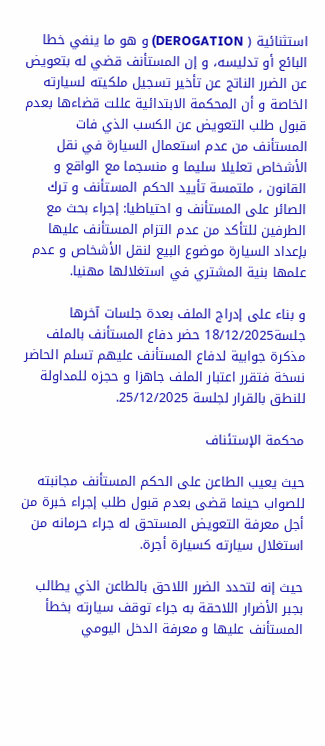استثنائية ( DEROGATION) و هو ما ينفي خطا البائع أو تدليسه، و إن المستأنف قضي له بتعويض عن الضرر الناتج عن تأخير تسجيل ملكيته لسيارته الخاصة و أن المحكمة الابتدائية عللت قضاءها بعدم قبول طلب التعويض عن الكسب الذي فات المستأنف من عدم استعمال السيارة في نقل الأشخاص تعليلا سليما و منسجما مع الواقع و القانون ، ملتمسة تأييد الحكم المستأنف و ترك الصائر على المستأنف و احتياطيا: إجراء بحث مع الطرفين للتأكد من عدم التزام المستأنف عليها بإعداد السيارة موضوع البيع لنقل الأشخاص و عدم علمها بنية المشتري في استغلالها مهنيا.

و بناء على إدراج الملف بعدة جلسات آخرها جلسة18/12/2025 حضر دفاع المستأنف بالملف مذكرة جوابية لدفاع المستأنف عليهم تسلم الحاضر نسخة فتقرر اعتبار الملف جاهزا و حجزه للمداولة للنطق بالقرار لجلسة 25/12/2025.

محكمة الإستئناف

حيث يعيب الطاعن على الحكم المستأنف مجانبته للصواب حينما قضى بعدم قبول طلب إجراء خبرة من أجل معرفة التعويض المستحق له جراء حرمانه من استغلال سيارته كسيارة أجرة.

حيث إنه لتحدد الضرر اللاحق بالطاعن الذي يطالب بجبر الأضرار اللاحقة به جراء توقف سيارته بخطأ المستأنف عليها و معرفة الدخل اليومي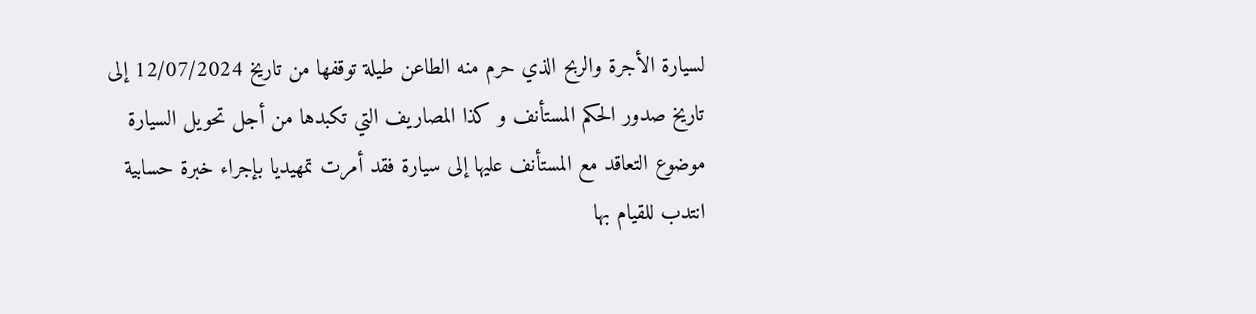لسيارة الأجرة والربح الذي حرم منه الطاعن طيلة توقفها من تاريخ 12/07/2024 إلى تاريخ صدور الحكم المستأنف و كذا المصاريف التي تكبدها من أجل تحويل السيارة موضوع التعاقد مع المستأنف عليها إلى سيارة فقد أمرت تمهيديا بإجراء خبرة حسابية انتدب للقيام بها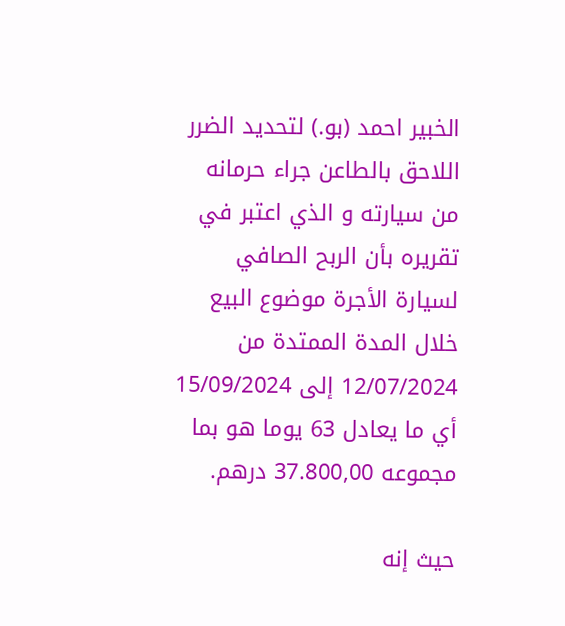الخبير احمد (بو.) لتحديد الضرر اللاحق بالطاعن جراء حرمانه من سيارته و الذي اعتبر في تقريره بأن الربح الصافي لسيارة الأجرة موضوع البيع خلال المدة الممتدة من 12/07/2024 إلى 15/09/2024 أي ما يعادل 63 يوما هو بما مجموعه 37.800,00 درهم.

حيث إنه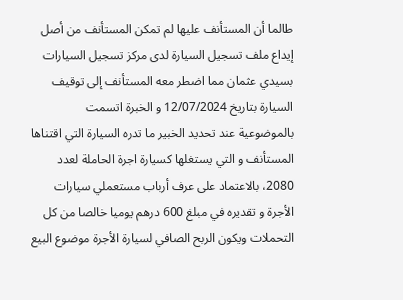طالما أن المستأنف عليها لم تمكن المستأنف من أصل إيداع ملف تسجيل السيارة لدى مركز تسجيل السيارات بسيدي عثمان مما اضطر معه المستأنف إلى توقيف السيارة بتاريخ 12/07/2024 و الخبرة اتسمت بالموضوعية عند تحديد الخبير ما تدره السيارة التي اقتناها المستأنف و التي يستغلها كسيارة اجرة الحاملة لعدد 2080، بالاعتماد على عرف أرباب مستعملي سيارات الأجرة و تقديره في مبلغ 600 درهم يوميا خالصا من كل التحملات ويكون الربح الصافي لسيارة الأجرة موضوع البيع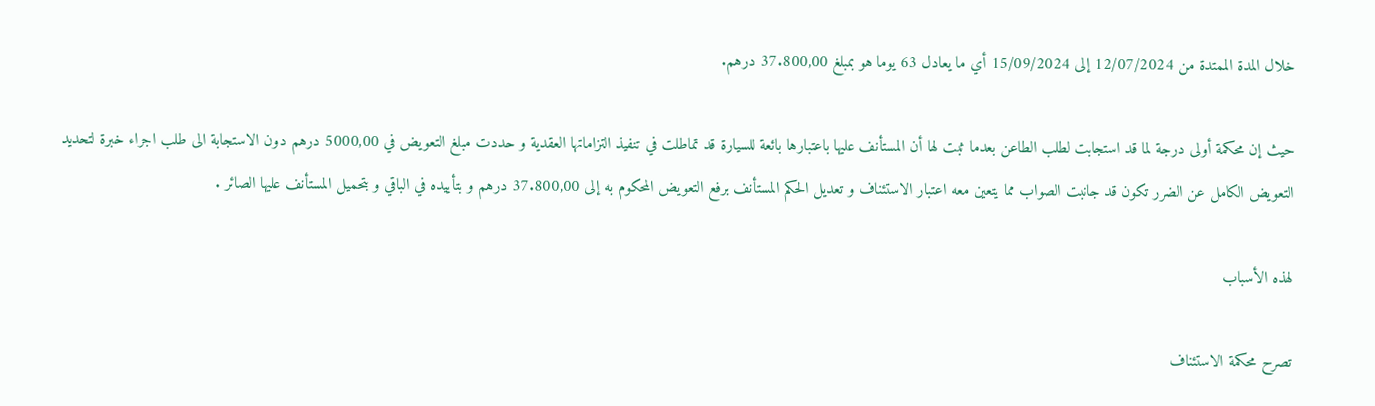خلال المدة الممتدة من 12/07/2024 إلى 15/09/2024 أي ما يعادل 63 يوما هو بمبلغ 37.800,00 درهم.

حيث إن محكمة أولى درجة لما قد استجابت لطلب الطاعن بعدما ثبت لها أن المستأنف عليها باعتبارها بائعة للسيارة قد تماطلت في تنفيذ التزاماتها العقدية و حددت مبلغ التعويض في 5000,00 درهم دون الاستجابة الى طلب اجراء خبرة لتحديد التعويض الكامل عن الضرر تكون قد جانبت الصواب مما يتعين معه اعتبار الاستئناف و تعديل الحكم المستأنف برفع التعويض المحكوم به إلى 37.800,00 درهم و بتأييده في الباقي و بتحميل المستأنف عليها الصائر .

لهذه الأسباب

تصرح محكمة الاستئناف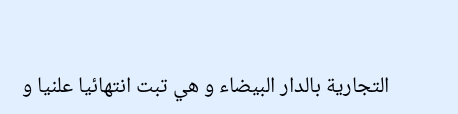التجارية بالدار البيضاء و هي تبت انتهائيا علنيا و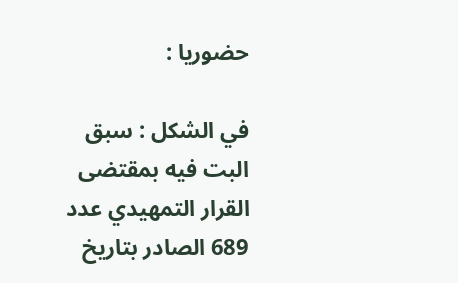حضوريا :

في الشكل : سبق البت فيه بمقتضى القرار التمهيدي عدد 689 الصادر بتاريخ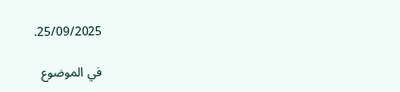25/09/2025.

في الموضوع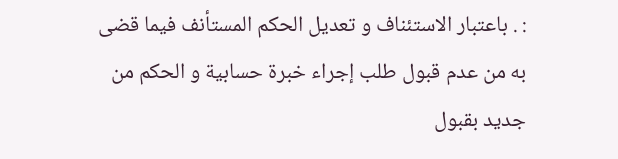: . باعتبار الاستئناف و تعديل الحكم المستأنف فيما قضى به من عدم قبول طلب إجراء خبرة حسابية و الحكم من جديد بقبول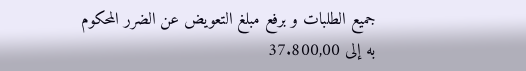جميع الطلبات و برفع مبلغ التعويض عن الضرر المحكوم به إلى 37.800,00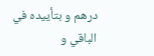درهم و بتأييده في الباقي و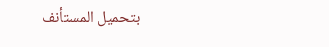بتحميل المستأنف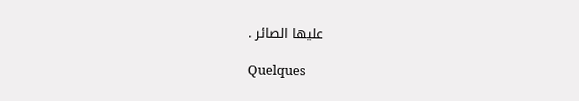عليها الصائر .

Quelques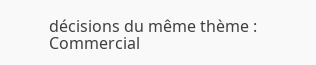décisions du même thème : Commercial